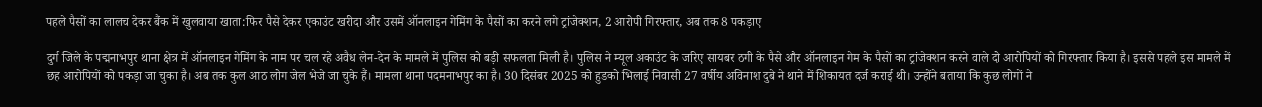पहले पैसों का लालच देकर बैंक में खुलवाया खाता:फिर पैसे देकर एकाउंट खरीदा और उसमें ऑनलाइन गेमिंग के पैसों का करने लगे ट्रांजेक्शन, 2 आरोपी गिरफ्तार, अब तक 8 पकड़ाए

दुर्ग जिले के पद्मनाभपुर थाना क्षेत्र में ऑनलाइन गेमिंग के नाम पर चल रहे अवैध लेन-देन के मामले में पुलिस को बड़ी सफलता मिली है। पुलिस ने म्यूल अकाउंट के जरिए सायबर ठगी के पैसे और ऑनलाइन गेम के पैसों का ट्रांजेक्शन करने वाले दो आरोपियों को गिरफ्तार किया है। इससे पहले इस मामले में छह आरोपियों को पकड़ा जा चुका है। अब तक कुल आठ लोग जेल भेजे जा चुके हैं। मामला थाना पदमनाभपुर का है। 30 दिसंबर 2025 को हुडको भिलाई निवासी 27 वर्षीय अविनाश दुबे ने थाने में शिकायत दर्ज कराई थी। उन्होंने बताया कि कुछ लोगों ने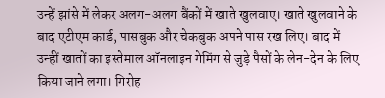उन्हें झांसे में लेकर अलग-अलग बैंकों में खाते खुलवाए। खाते खुलवाने के बाद एटीएम कार्ड, पासबुक और चेकबुक अपने पास रख लिए। बाद में उन्हीं खातों का इस्तेमाल ऑनलाइन गेमिंग से जुड़े पैसों के लेन-देन के लिए किया जाने लगा। गिरोह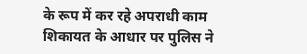के रूप में कर रहे अपराधी काम
शिकायत के आधार पर पुलिस ने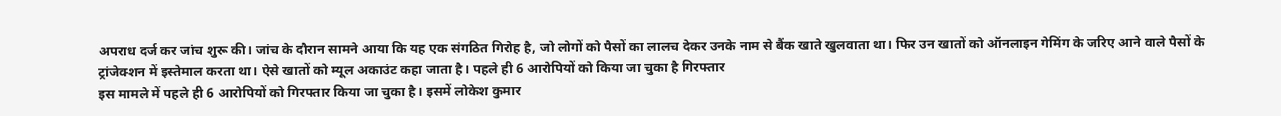अपराध दर्ज कर जांच शुरू की। जांच के दौरान सामने आया कि यह एक संगठित गिरोह है, जो लोगों को पैसों का लालच देकर उनके नाम से बैंक खाते खुलवाता था। फिर उन खातों को ऑनलाइन गेमिंग के जरिए आने वाले पैसों के ट्रांजेक्शन में इस्तेमाल करता था। ऐसे खातों को म्यूल अकाउंट कहा जाता है। पहले ही 6 आरोपियों को किया जा चुका है गिरफ्तार
इस मामले में पहले ही 6 आरोपियों को गिरफ्तार किया जा चुका है। इसमें लोकेश कुमार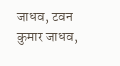जाधव, टवन कुमार जाधव,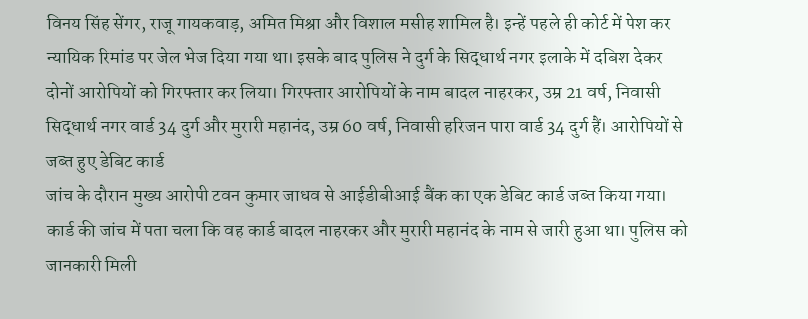विनय सिंह सेंगर, राजू गायकवाड़, अमित मिश्रा और विशाल मसीह शामिल है। इन्हें पहले ही कोर्ट में पेश कर न्यायिक रिमांड पर जेल भेज दिया गया था। इसके बाद पुलिस ने दुर्ग के सिद्धार्थ नगर इलाके में दबिश देकर दोनों आरोपियों को गिरफ्तार कर लिया। गिरफ्तार आरोपियों के नाम बादल नाहरकर, उम्र 21 वर्ष, निवासी सिद्धार्थ नगर वार्ड 34 दुर्ग और मुरारी महानंद, उम्र 60 वर्ष, निवासी हरिजन पारा वार्ड 34 दुर्ग हैं। आरोपियों से जब्त हुए डेबिट कार्ड
जांच के दौरान मुख्य आरोपी टवन कुमार जाधव से आईडीबीआई बैंक का एक डेबिट कार्ड जब्त किया गया। कार्ड की जांच में पता चला कि वह कार्ड बादल नाहरकर और मुरारी महानंद के नाम से जारी हुआ था। पुलिस को जानकारी मिली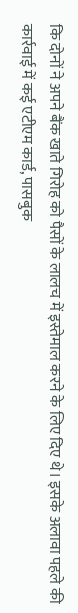कि दोनों ने अपने बैंक खाते गिरोह को पैसों के लालच में इस्तेमाल करने के लिए दिए थे। इसके अलावा पहले की कार्रवाई में कई एटीएम कार्ड, पासबुक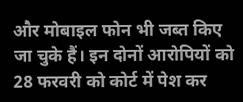और मोबाइल फोन भी जब्त किए जा चुके हैं। इन दोनों आरोपियों को 28 फरवरी को कोर्ट में पेश कर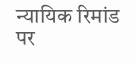न्यायिक रिमांड पर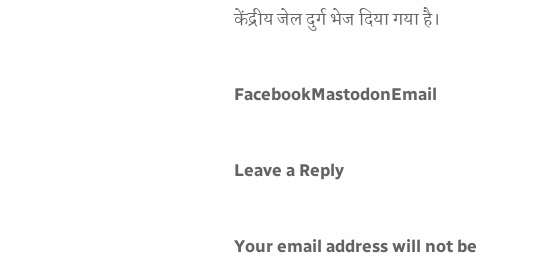केंद्रीय जेल दुर्ग भेज दिया गया है।

FacebookMastodonEmail

Leave a Reply

Your email address will not be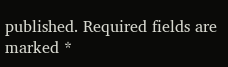published. Required fields are marked *